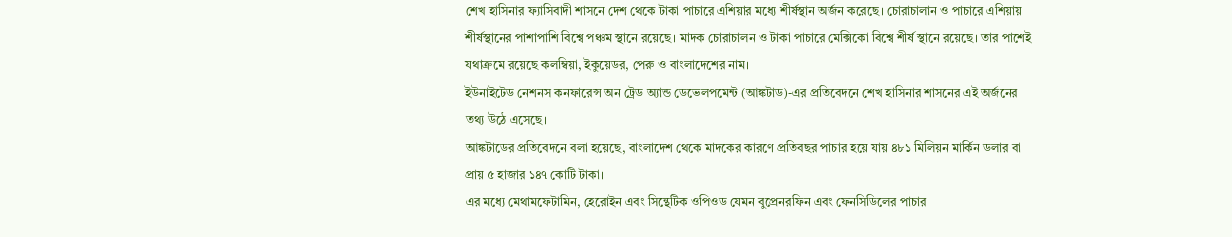শেখ হাসিনার ফ্যাসিবাদী শাসনে দেশ থেকে টাকা পাচারে এশিয়ার মধ্যে শীর্ষস্থান অর্জন করেছে। চোরাচালান ও পাচারে এশিয়ায় শীর্ষস্থানের পাশাপাশি বিশ্বে পঞ্চম স্থানে রয়েছে। মাদক চোরাচালন ও টাকা পাচারে মেক্সিকো বিশ্বে শীর্ষ স্থানে রয়েছে। তার পাশেই যথাক্রমে রয়েছে কলম্বিয়া, ইকুয়েডর, পেরু ও বাংলাদেশের নাম।
ইউনাইটেড নেশনস কনফারেন্স অন ট্রেড অ্যান্ড ডেভেলপমেন্ট (আঙ্কটাড)-এর প্রতিবেদনে শেখ হাসিনার শাসনের এই অর্জনের তথ্য উঠে এসেছে।
আঙ্কটাডের প্রতিবেদনে বলা হয়েছে, বাংলাদেশ থেকে মাদকের কারণে প্রতিবছর পাচার হয়ে যায় ৪৮১ মিলিয়ন মার্কিন ডলার বা প্রায় ৫ হাজার ১৪৭ কোটি টাকা।
এর মধ্যে মেথামফেটামিন, হেরোইন এবং সিন্থেটিক ওপিওড যেমন বুপ্রেনরফিন এবং ফেনসিডিলের পাচার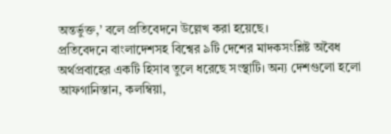অন্তর্ভুক্ত,’ বলে প্রতিবেদনে উল্লেখ করা হয়েছে।
প্রতিবেদনে বাংলাদেশসহ বিশ্বের ৯টি দেশের মাদকসংশ্লিষ্ট অবৈধ অর্থপ্রবাহের একটি হিসাব তুলে ধরেছে সংস্থাটি। অন্য দেশগুলো হলো আফগানিস্তান, কলম্বিয়া,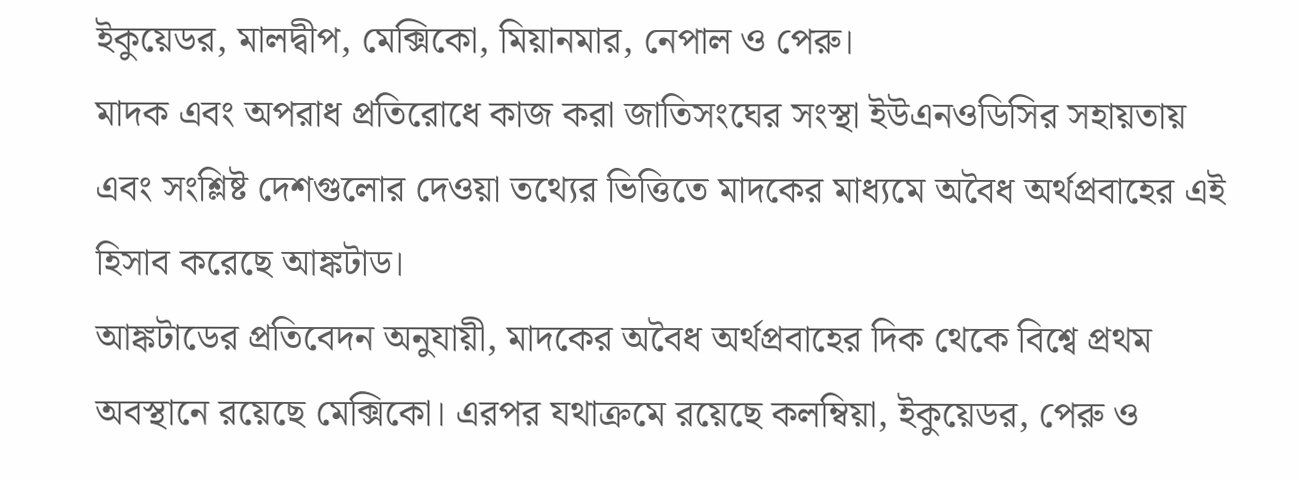ইকুয়েডর, মালদ্বীপ, মেক্সিকো, মিয়ানমার, নেপাল ও পেরু।
মাদক এবং অপরাধ প্রতিরোধে কাজ করা জাতিসংঘের সংস্থা ইউএনওডিসির সহায়তায় এবং সংশ্লিষ্ট দেশগুলোর দেওয়া তথ্যের ভিত্তিতে মাদকের মাধ্যমে অবৈধ অর্থপ্রবাহের এই হিসাব করেছে আঙ্কটাড।
আঙ্কটাডের প্রতিবেদন অনুযায়ী, মাদকের অবৈধ অর্থপ্রবাহের দিক থেকে বিশ্বে প্রথম অবস্থানে রয়েছে মেক্সিকো। এরপর যথাক্রমে রয়েছে কলম্বিয়া, ইকুয়েডর, পেরু ও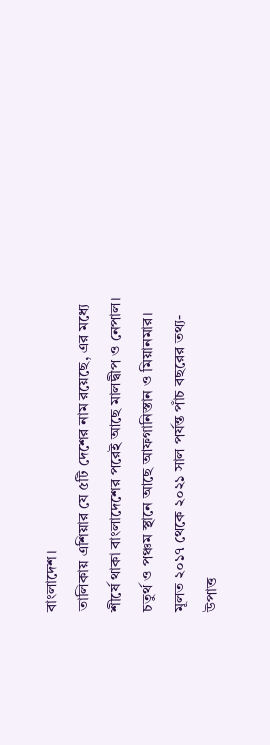বাংলাদেশ।
তালিকায় এশিয়ার যে ৫টি দেশের নাম রয়েছে, এর মধ্যে শীর্ষে থাকা বাংলাদেশের পরেই আছে মালদ্বীপ ও নেপাল। চতুর্থ ও পঞ্চম স্থানে আছে আফগানিস্তান ও মিয়ানমার।
মূলত ২০১৭ থেকে ২০২১ সাল পর্যন্ত পাঁচ বছরের তথ্য-উপাত্ত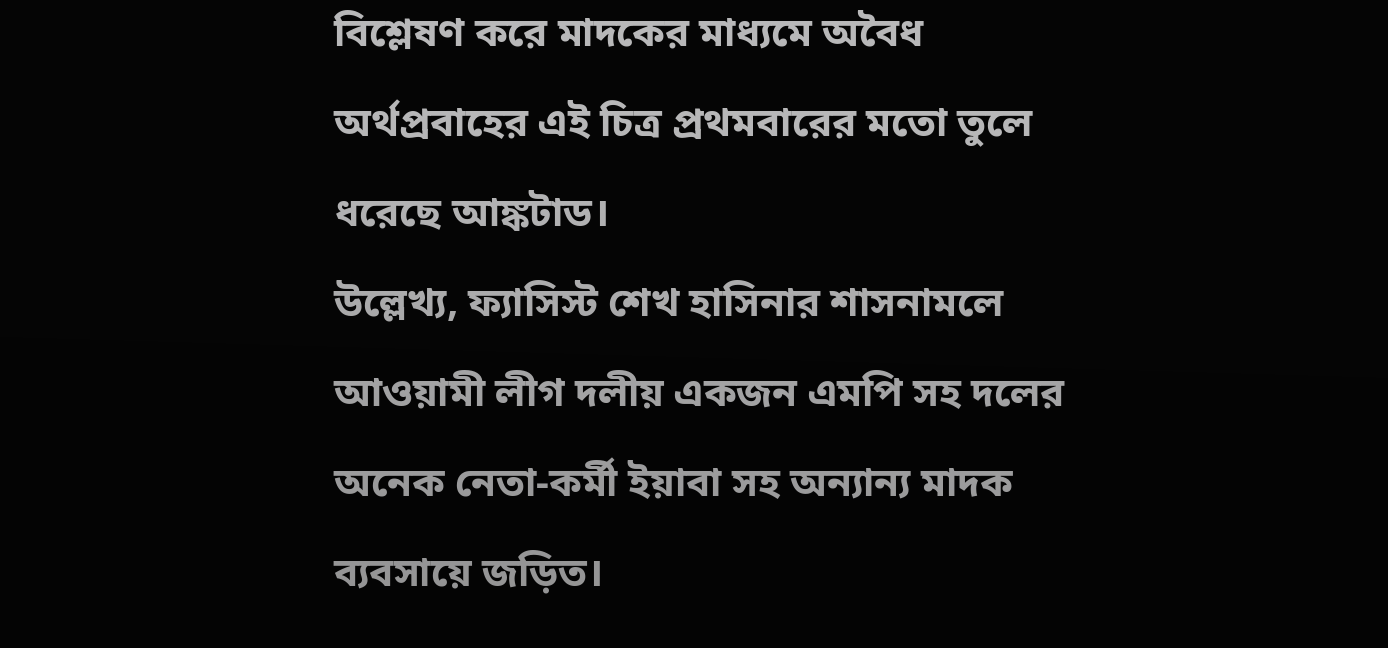বিশ্লেষণ করে মাদকের মাধ্যমে অবৈধ অর্থপ্রবাহের এই চিত্র প্রথমবারের মতো তুলে ধরেছে আঙ্কটাড।
উল্লেখ্য, ফ্যাসিস্ট শেখ হাসিনার শাসনামলে আওয়ামী লীগ দলীয় একজন এমপি সহ দলের অনেক নেতা-কর্মী ইয়াবা সহ অন্যান্য মাদক ব্যবসায়ে জড়িত।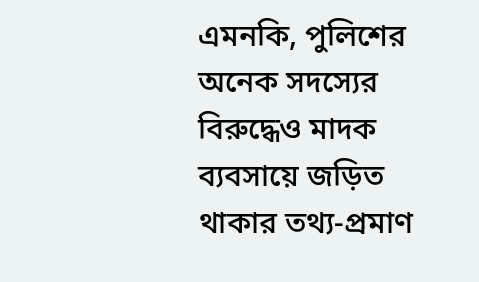এমনকি, পুলিশের অনেক সদস্যের বিরুদ্ধেও মাদক ব্যবসায়ে জড়িত থাকার তথ্য-প্রমাণ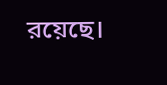রয়েছে।